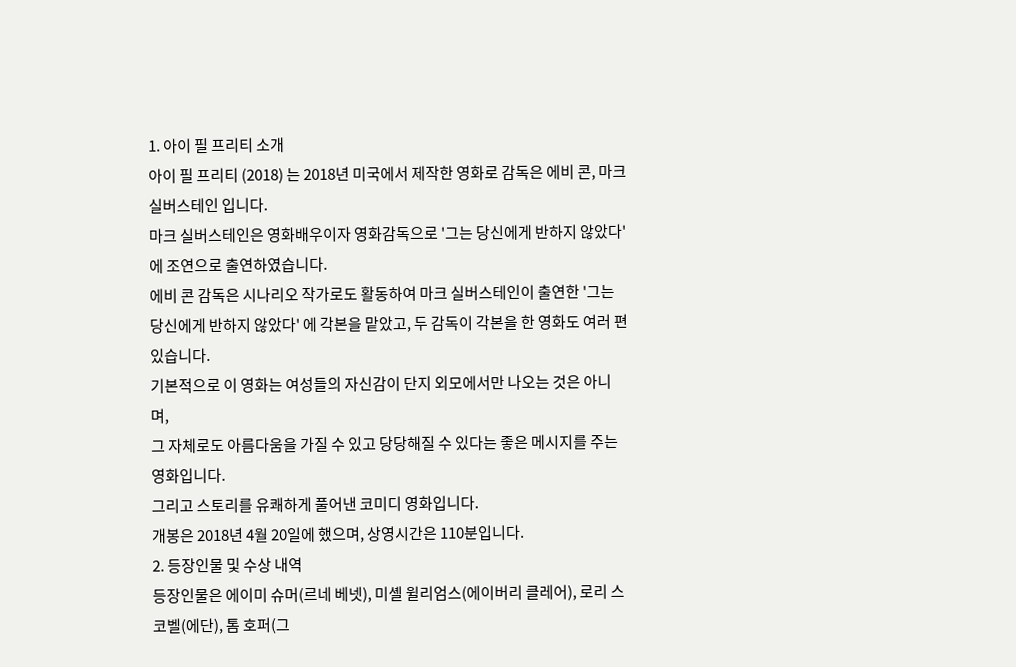1. 아이 필 프리티 소개
아이 필 프리티 (2018) 는 2018년 미국에서 제작한 영화로 감독은 에비 콘, 마크 실버스테인 입니다.
마크 실버스테인은 영화배우이자 영화감독으로 '그는 당신에게 반하지 않았다'에 조연으로 출연하였습니다.
에비 콘 감독은 시나리오 작가로도 활동하여 마크 실버스테인이 출연한 '그는 당신에게 반하지 않았다' 에 각본을 맡았고, 두 감독이 각본을 한 영화도 여러 편 있습니다.
기본적으로 이 영화는 여성들의 자신감이 단지 외모에서만 나오는 것은 아니며,
그 자체로도 아름다움을 가질 수 있고 당당해질 수 있다는 좋은 메시지를 주는 영화입니다.
그리고 스토리를 유쾌하게 풀어낸 코미디 영화입니다.
개봉은 2018년 4월 20일에 했으며, 상영시간은 110분입니다.
2. 등장인물 및 수상 내역
등장인물은 에이미 슈머(르네 베넷), 미셸 윌리엄스(에이버리 클레어), 로리 스코벨(에단), 톰 호퍼(그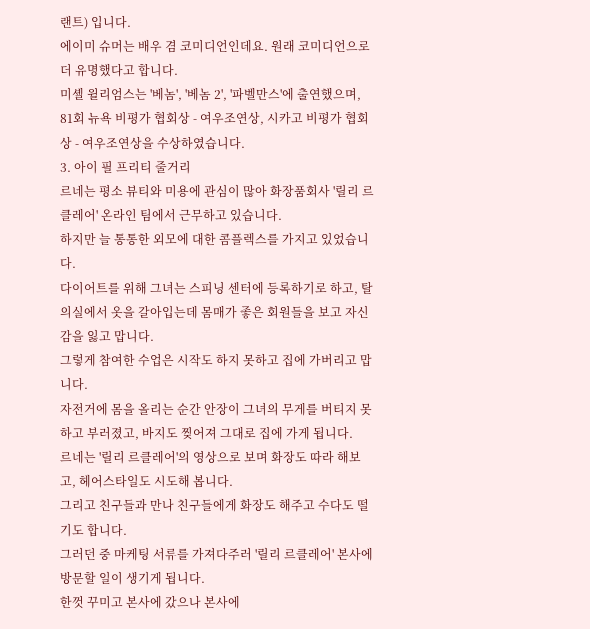랜트) 입니다.
에이미 슈머는 배우 겸 코미디언인데요. 원래 코미디언으로 더 유명했다고 합니다.
미셸 윌리엄스는 '베놈', '베놈 2', '파벨만스'에 출연했으며, 81회 뉴욕 비평가 협회상 - 여우조연상, 시카고 비평가 협회상 - 여우조연상을 수상하였습니다.
3. 아이 필 프리티 줄거리
르네는 평소 뷰티와 미용에 관심이 많아 화장품회사 '릴리 르클레어' 온라인 팀에서 근무하고 있습니다.
하지만 늘 통통한 외모에 대한 콤플렉스를 가지고 있었습니다.
다이어트를 위해 그녀는 스피닝 센터에 등록하기로 하고, 탈의실에서 옷을 갈아입는데 몸매가 좋은 회원들을 보고 자신감을 잃고 맙니다.
그렇게 참여한 수업은 시작도 하지 못하고 집에 가버리고 맙니다.
자전거에 몸을 올리는 순간 안장이 그녀의 무게를 버티지 못하고 부러졌고, 바지도 찢어져 그대로 집에 가게 됩니다.
르네는 '릴리 르클레어'의 영상으로 보며 화장도 따라 해보고, 헤어스타일도 시도해 봅니다.
그리고 친구들과 만나 친구들에게 화장도 해주고 수다도 떨기도 합니다.
그러던 중 마케팅 서류를 가져다주러 '릴리 르클레어' 본사에 방문할 일이 생기게 됩니다.
한껏 꾸미고 본사에 갔으나 본사에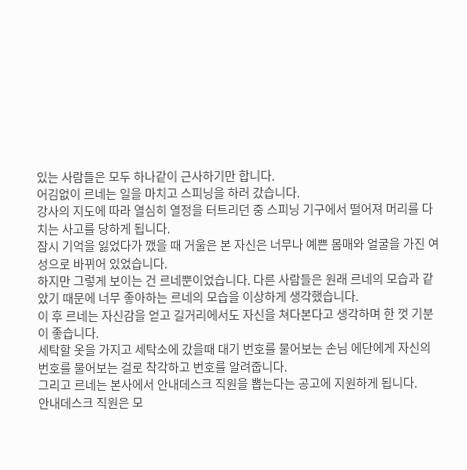있는 사람들은 모두 하나같이 근사하기만 합니다.
어김없이 르네는 일을 마치고 스피닝을 하러 갔습니다.
강사의 지도에 따라 열심히 열정을 터트리던 중 스피닝 기구에서 떨어져 머리를 다치는 사고를 당하게 됩니다.
잠시 기억을 잃었다가 깼을 때 거울은 본 자신은 너무나 예쁜 몸매와 얼굴을 가진 여성으로 바뀌어 있었습니다.
하지만 그렇게 보이는 건 르네뿐이었습니다. 다른 사람들은 원래 르네의 모습과 같았기 때문에 너무 좋아하는 르네의 모습을 이상하게 생각했습니다.
이 후 르네는 자신감을 얻고 길거리에서도 자신을 쳐다본다고 생각하며 한 껏 기분이 좋습니다.
세탁할 옷을 가지고 세탁소에 갔을때 대기 번호를 물어보는 손님 에단에게 자신의 번호를 물어보는 걸로 착각하고 번호를 알려줍니다.
그리고 르네는 본사에서 안내데스크 직원을 뽑는다는 공고에 지원하게 됩니다.
안내데스크 직원은 모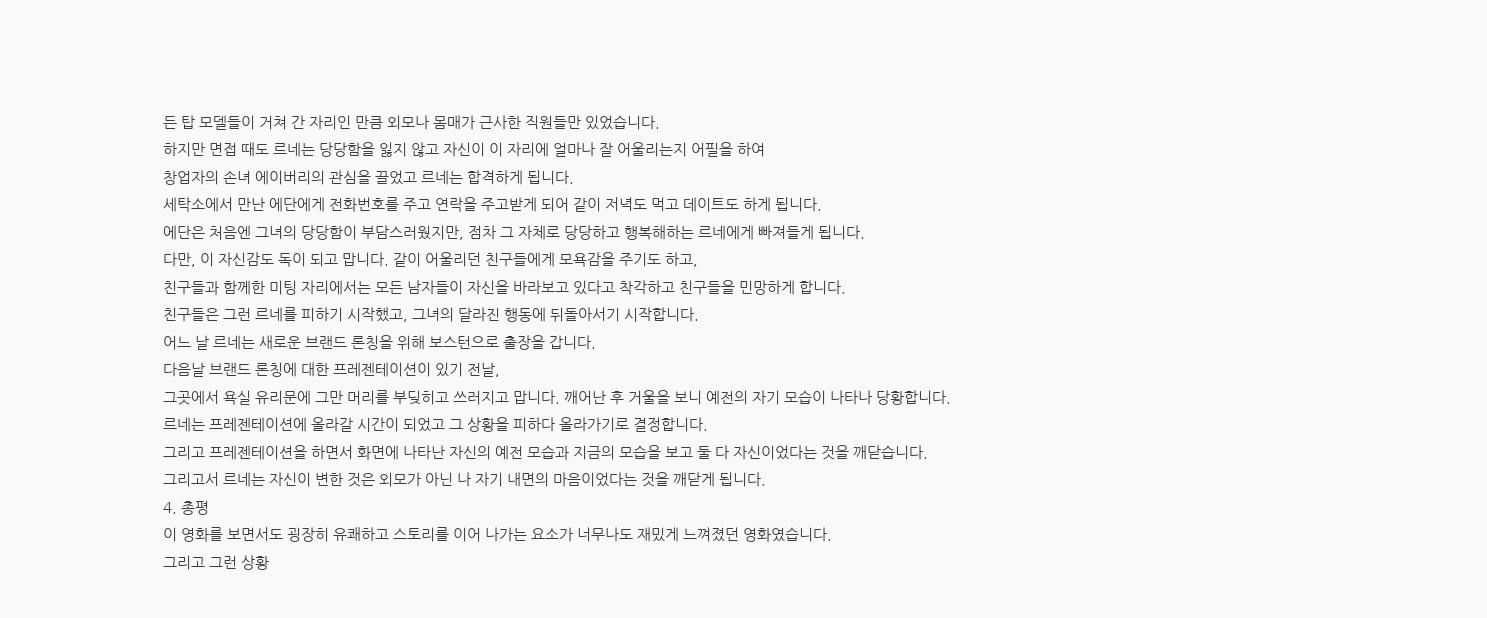든 탑 모델들이 거쳐 간 자리인 만큼 외모나 몸매가 근사한 직원들만 있었습니다.
하지만 면접 때도 르네는 당당함을 잃지 않고 자신이 이 자리에 얼마나 잘 어울리는지 어필을 하여
창업자의 손녀 에이버리의 관심을 끌었고 르네는 합격하게 됩니다.
세탁소에서 만난 에단에게 전화번호를 주고 연락을 주고받게 되어 같이 저녁도 먹고 데이트도 하게 됩니다.
에단은 처음엔 그녀의 당당함이 부담스러웠지만, 점차 그 자체로 당당하고 행복해하는 르네에게 빠져들게 됩니다.
다만, 이 자신감도 독이 되고 맙니다. 같이 어울리던 친구들에게 모욕감을 주기도 하고,
친구들과 함께한 미팅 자리에서는 모든 남자들이 자신을 바라보고 있다고 착각하고 친구들을 민망하게 합니다.
친구들은 그런 르네를 피하기 시작했고, 그녀의 달라진 행동에 뒤돌아서기 시작합니다.
어느 날 르네는 새로운 브랜드 론칭을 위해 보스턴으로 출장을 갑니다.
다음날 브랜드 론칭에 대한 프레젠테이션이 있기 전날,
그곳에서 욕실 유리문에 그만 머리를 부딪히고 쓰러지고 맙니다. 깨어난 후 거울을 보니 예전의 자기 모습이 나타나 당황합니다.
르네는 프레젠테이션에 올라갈 시간이 되었고 그 상황을 피하다 올라가기로 결정합니다.
그리고 프레젠테이션을 하면서 화면에 나타난 자신의 예전 모습과 지금의 모습을 보고 둘 다 자신이었다는 것을 깨닫습니다.
그리고서 르네는 자신이 변한 것은 외모가 아닌 나 자기 내면의 마음이었다는 것을 깨닫게 됩니다.
4. 총평
이 영화를 보면서도 굉장히 유쾌하고 스토리를 이어 나가는 요소가 너무나도 재밌게 느껴졌던 영화였습니다.
그리고 그런 상황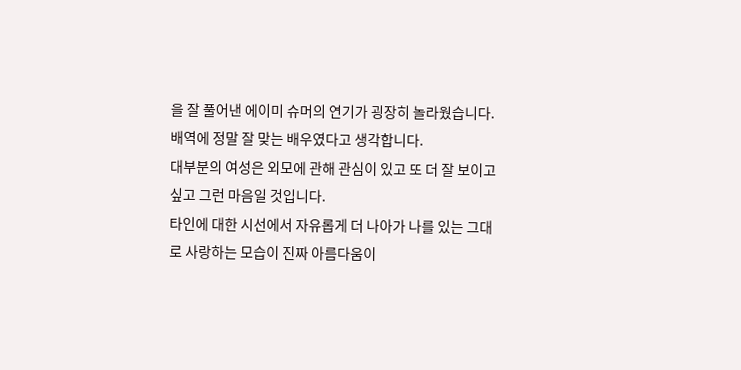을 잘 풀어낸 에이미 슈머의 연기가 굉장히 놀라웠습니다. 배역에 정말 잘 맞는 배우였다고 생각합니다.
대부분의 여성은 외모에 관해 관심이 있고 또 더 잘 보이고 싶고 그런 마음일 것입니다.
타인에 대한 시선에서 자유롭게 더 나아가 나를 있는 그대로 사랑하는 모습이 진짜 아름다움이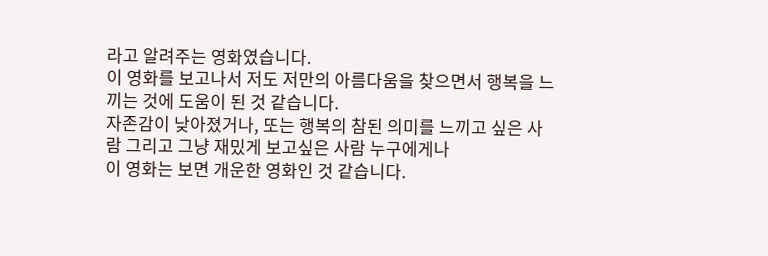라고 알려주는 영화였습니다.
이 영화를 보고나서 저도 저만의 아름다움을 찾으면서 행복을 느끼는 것에 도움이 된 것 같습니다.
자존감이 낮아졌거나, 또는 행복의 참된 의미를 느끼고 싶은 사람 그리고 그냥 재밌게 보고싶은 사람 누구에게나
이 영화는 보면 개운한 영화인 것 같습니다.